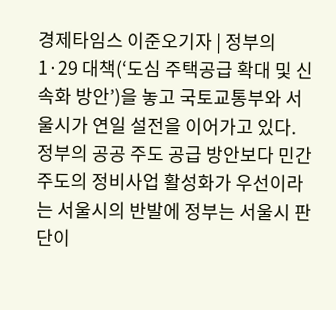경제타임스 이준오기자 | 정부의 1·29 대책(‘도심 주택공급 확대 및 신속화 방안’)을 놓고 국토교통부와 서울시가 연일 설전을 이어가고 있다. 정부의 공공 주도 공급 방안보다 민간 주도의 정비사업 활성화가 우선이라는 서울시의 반발에 정부는 서울시 판단이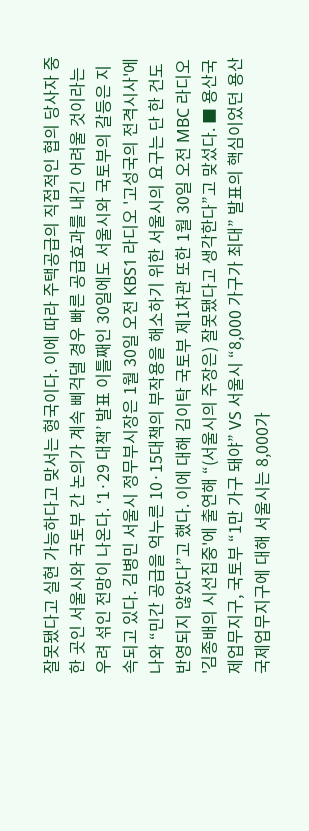잘못됐다고 실현 가능하다고 맞서는 형국이다. 이에 따라 주택공급의 직접적인 협의 당사자 중 한 곳인 서울시와 국토부 간 논의가 계속 삐걱댈 경우 빠른 공급효과를 내긴 어려울 것이라는 우려 섞인 전망이 나온다. ‘1·29 대책’ 발표 이틀째인 30일에도 서울시와 국토부의 갈등은 지속되고 있다. 김병민 서울시 정무부시장은 1월 30일 오전 KBS1 라디오 '고성국의 전격시사'에 나와 “민간 공급을 억누른 10·15대책의 부작용을 해소하기 위한 서울시의 요구는 단 한 건도 반영되지 않았다”고 했다. 이에 대해 김이탁 국토부 제1차관 또한 1월 30일 오전 MBC 라디오 '김종배의 시선집중'에 출연해 “(서울시의 주장은) 잘못됐다고 생각한다”고 맞섰다. ■ 용산국제업무지구, 국토부 “1만 가구 돼야” VS 서울시 “8,000 가구가 최대” 발표의 핵심이었던 용산국제업무지구에 대해 서울시는 8,000가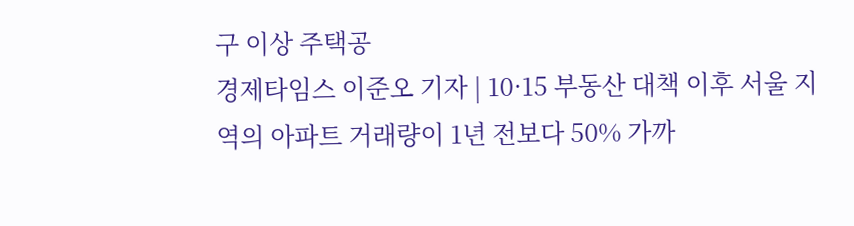구 이상 주택공
경제타임스 이준오 기자 | 10·15 부동산 대책 이후 서울 지역의 아파트 거래량이 1년 전보다 50% 가까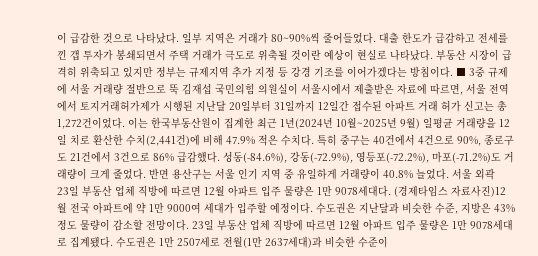이 급감한 것으로 나타났다. 일부 지역은 거래가 80~90%씩 줄어들었다. 대출 한도가 급감하고 전세를 낀 갭 투자가 봉쇄되면서 주택 거래가 극도로 위축될 것이란 예상이 현실로 나타났다. 부동산 시장이 급격히 위축되고 있지만 정부는 규제지역 추가 지정 등 강경 기조를 이어가겠다는 방침이다. ■ 3중 규제에 서울 거래량 절반으로 뚝 김재섭 국민의힘 의원실이 서울시에서 제출받은 자료에 따르면, 서울 전역에서 토지거래허가제가 시행된 지난달 20일부터 31일까지 12일간 접수된 아파트 거래 허가 신고는 총 1,272건이었다. 이는 한국부동산원이 집계한 최근 1년(2024년 10월~2025년 9월) 일평균 거래량을 12일 치로 환산한 수치(2,441건)에 비해 47.9% 적은 수치다. 특히 중구는 40건에서 4건으로 90%, 종로구도 21건에서 3건으로 86% 급감했다. 성동(-84.6%), 강동(-72.9%), 영등포(-72.2%), 마포(-71.2%)도 거래량이 크게 줄었다. 반면 용산구는 서울 인기 지역 중 유일하게 거래량이 40.8% 늘었다. 서울 외곽
23일 부동산 업체 직방에 따르면 12월 아파트 입주 물량은 1만 9078세대다. (경제타임스 자료사진)12월 전국 아파트에 약 1만 9000여 세대가 입주할 예정이다. 수도권은 지난달과 비슷한 수준, 지방은 43% 정도 물량이 감소할 전망이다. 23일 부동산 업체 직방에 따르면 12월 아파트 입주 물량은 1만 9078세대로 집계됐다. 수도권은 1만 2507세로 전월(1만 2637세대)과 비슷한 수준이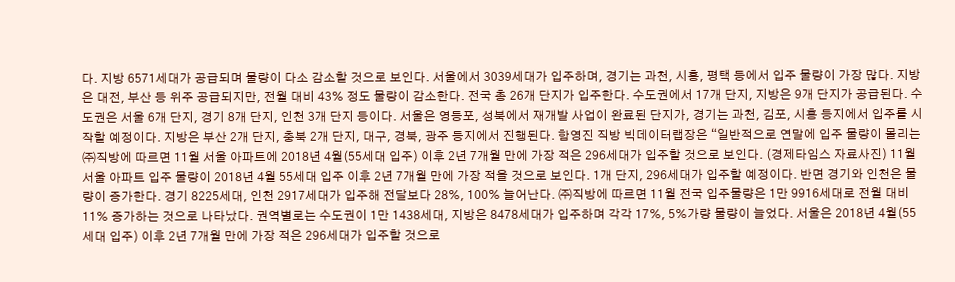다. 지방 6571세대가 공급되며 물량이 다소 감소할 것으로 보인다. 서울에서 3039세대가 입주하며, 경기는 과천, 시흥, 평택 등에서 입주 물량이 가장 많다. 지방은 대전, 부산 등 위주 공급되지만, 전월 대비 43% 정도 물량이 감소한다. 전국 총 26개 단지가 입주한다. 수도권에서 17개 단지, 지방은 9개 단지가 공급된다. 수도권은 서울 6개 단지, 경기 8개 단지, 인천 3개 단지 등이다. 서울은 영등포, 성북에서 재개발 사업이 완료된 단지가, 경기는 과천, 김포, 시흥 등지에서 입주를 시작할 예정이다. 지방은 부산 2개 단지, 충북 2개 단지, 대구, 경북, 광주 등지에서 진행된다. 함영진 직방 빅데이터랩장은 “일반적으로 연말에 입주 물량이 몰리는
㈜직방에 따르면 11월 서울 아파트에 2018년 4월(55세대 입주) 이후 2년 7개월 만에 가장 적은 296세대가 입주할 것으로 보인다. (경제타임스 자료사진) 11월 서울 아파트 입주 물량이 2018년 4월 55세대 입주 이후 2년 7개월 만에 가장 적을 것으로 보인다. 1개 단지, 296세대가 입주할 예정이다. 반면 경기와 인천은 물량이 증가한다. 경기 8225세대, 인천 2917세대가 입주해 전달보다 28%, 100% 늘어난다. ㈜직방에 따르면 11월 전국 입주물량은 1만 9916세대로 전월 대비 11% 증가하는 것으로 나타났다. 권역별로는 수도권이 1만 1438세대, 지방은 8478세대가 입주하며 각각 17%, 5%가량 물량이 늘었다. 서울은 2018년 4월(55세대 입주) 이후 2년 7개월 만에 가장 적은 296세대가 입주할 것으로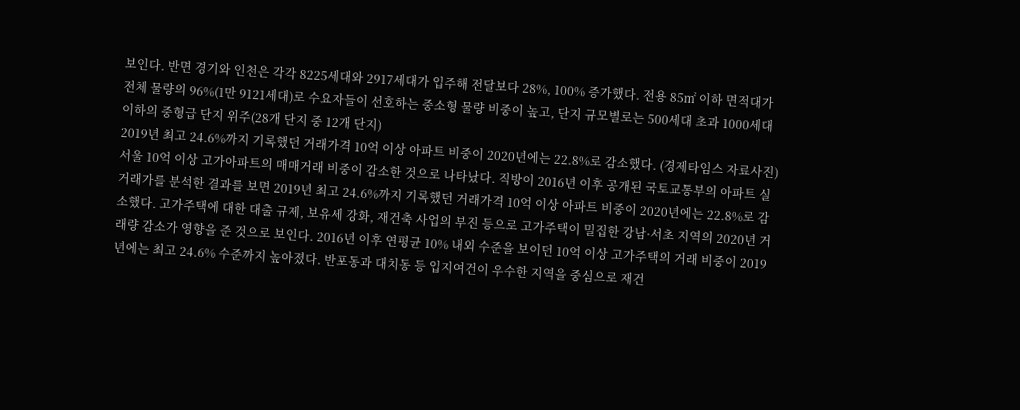보인다. 반면 경기와 인천은 각각 8225세대와 2917세대가 입주해 전달보다 28%, 100% 증가했다. 전용 85㎡ 이하 면적대가 전체 물량의 96%(1만 9121세대)로 수요자들이 선호하는 중소형 물량 비중이 높고, 단지 규모별로는 500세대 초과 1000세대 이하의 중형급 단지 위주(28개 단지 중 12개 단지)
2019년 최고 24.6%까지 기록했던 거래가격 10억 이상 아파트 비중이 2020년에는 22.8%로 감소했다. (경제타임스 자료사진)서울 10억 이상 고가아파트의 매매거래 비중이 감소한 것으로 나타났다. 직방이 2016년 이후 공개된 국토교통부의 아파트 실거래가를 분석한 결과를 보면 2019년 최고 24.6%까지 기록했던 거래가격 10억 이상 아파트 비중이 2020년에는 22.8%로 감소했다. 고가주택에 대한 대출 규제, 보유세 강화, 재건축 사업의 부진 등으로 고가주택이 밀집한 강남·서초 지역의 2020년 거래량 감소가 영향을 준 것으로 보인다. 2016년 이후 연평균 10% 내외 수준을 보이던 10억 이상 고가주택의 거래 비중이 2019년에는 최고 24.6% 수준까지 높아졌다. 반포동과 대치동 등 입지여건이 우수한 지역을 중심으로 재건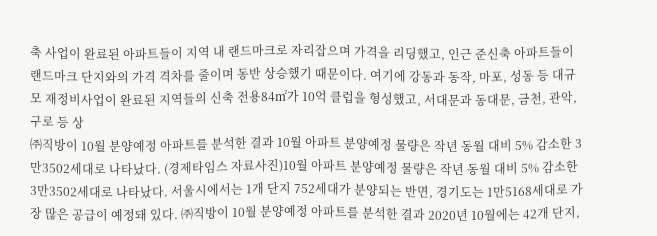축 사업이 완료된 아파트들이 지역 내 랜드마크로 자리잡으며 가격을 리딩했고, 인근 준신축 아파트들이 랜드마크 단지와의 가격 격차를 줄이며 동반 상승했기 때문이다. 여기에 강동과 동작, 마포, 성동 등 대규모 재정비사업이 완료된 지역들의 신축 전용84㎡가 10억 클럽을 형성했고, 서대문과 동대문, 금천, 관악, 구로 등 상
㈜직방이 10월 분양예정 아파트를 분석한 결과 10월 아파트 분양예정 물량은 작년 동월 대비 5% 감소한 3만3502세대로 나타났다. (경제타임스 자료사진)10월 아파트 분양예정 물량은 작년 동월 대비 5% 감소한 3만3502세대로 나타났다. 서울시에서는 1개 단지 752세대가 분양되는 반면, 경기도는 1만5168세대로 가장 많은 공급이 예정돼 있다. ㈜직방이 10월 분양예정 아파트를 분석한 결과 2020년 10월에는 42개 단지,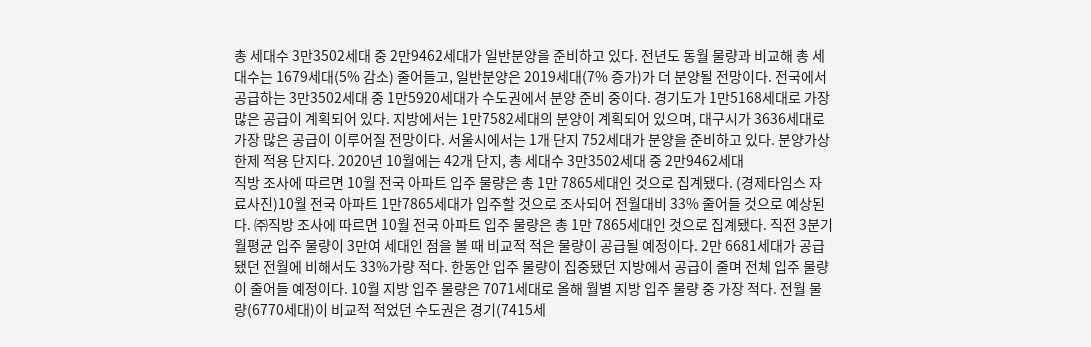총 세대수 3만3502세대 중 2만9462세대가 일반분양을 준비하고 있다. 전년도 동월 물량과 비교해 총 세대수는 1679세대(5% 감소) 줄어들고, 일반분양은 2019세대(7% 증가)가 더 분양될 전망이다. 전국에서 공급하는 3만3502세대 중 1만5920세대가 수도권에서 분양 준비 중이다. 경기도가 1만5168세대로 가장 많은 공급이 계획되어 있다. 지방에서는 1만7582세대의 분양이 계획되어 있으며, 대구시가 3636세대로 가장 많은 공급이 이루어질 전망이다. 서울시에서는 1개 단지 752세대가 분양을 준비하고 있다. 분양가상한제 적용 단지다. 2020년 10월에는 42개 단지, 총 세대수 3만3502세대 중 2만9462세대
직방 조사에 따르면 10월 전국 아파트 입주 물량은 총 1만 7865세대인 것으로 집계됐다. (경제타임스 자료사진)10월 전국 아파트 1만7865세대가 입주할 것으로 조사되어 전월대비 33% 줄어들 것으로 예상된다. ㈜직방 조사에 따르면 10월 전국 아파트 입주 물량은 총 1만 7865세대인 것으로 집계됐다. 직전 3분기 월평균 입주 물량이 3만여 세대인 점을 볼 때 비교적 적은 물량이 공급될 예정이다. 2만 6681세대가 공급됐던 전월에 비해서도 33%가량 적다. 한동안 입주 물량이 집중됐던 지방에서 공급이 줄며 전체 입주 물량이 줄어들 예정이다. 10월 지방 입주 물량은 7071세대로 올해 월별 지방 입주 물량 중 가장 적다. 전월 물량(6770세대)이 비교적 적었던 수도권은 경기(7415세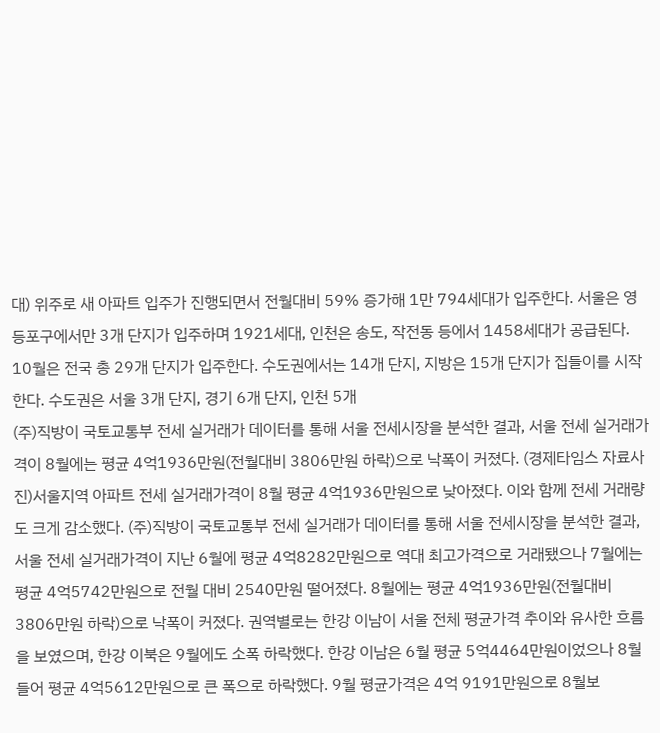대) 위주로 새 아파트 입주가 진행되면서 전월대비 59% 증가해 1만 794세대가 입주한다. 서울은 영등포구에서만 3개 단지가 입주하며 1921세대, 인천은 송도, 작전동 등에서 1458세대가 공급된다. 10월은 전국 총 29개 단지가 입주한다. 수도권에서는 14개 단지, 지방은 15개 단지가 집들이를 시작한다. 수도권은 서울 3개 단지, 경기 6개 단지, 인천 5개
(주)직방이 국토교통부 전세 실거래가 데이터를 통해 서울 전세시장을 분석한 결과, 서울 전세 실거래가격이 8월에는 평균 4억1936만원(전월대비 3806만원 하락)으로 낙폭이 커졌다. (경제타임스 자료사진)서울지역 아파트 전세 실거래가격이 8월 평균 4억1936만원으로 낮아졌다. 이와 함께 전세 거래량도 크게 감소했다. (주)직방이 국토교통부 전세 실거래가 데이터를 통해 서울 전세시장을 분석한 결과, 서울 전세 실거래가격이 지난 6월에 평균 4억8282만원으로 역대 최고가격으로 거래됐으나 7월에는 평균 4억5742만원으로 전월 대비 2540만원 떨어졌다. 8월에는 평균 4억1936만원(전월대비 3806만원 하락)으로 낙폭이 커졌다. 권역별로는 한강 이남이 서울 전체 평균가격 추이와 유사한 흐름을 보였으며, 한강 이북은 9월에도 소폭 하락했다. 한강 이남은 6월 평균 5억4464만원이었으나 8월 들어 평균 4억5612만원으로 큰 폭으로 하락했다. 9월 평균가격은 4억 9191만원으로 8월보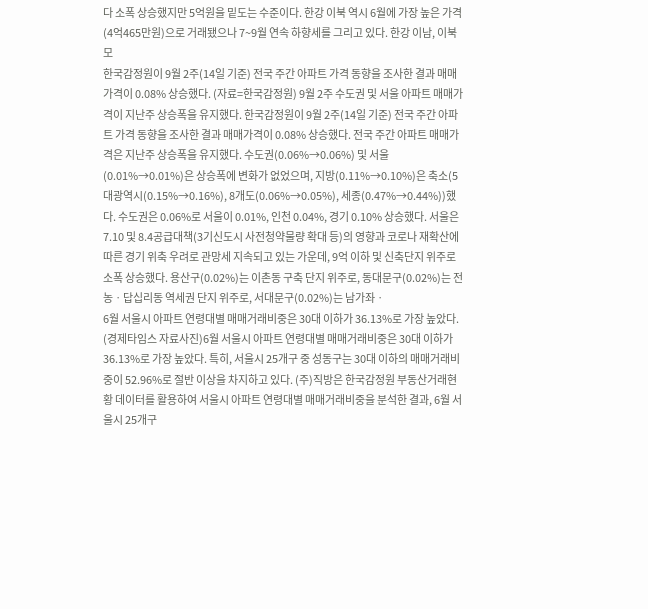다 소폭 상승했지만 5억원을 밑도는 수준이다. 한강 이북 역시 6월에 가장 높은 가격(4억465만원)으로 거래됐으나 7~9월 연속 하향세를 그리고 있다. 한강 이남, 이북 모
한국감정원이 9월 2주(14일 기준) 전국 주간 아파트 가격 동향을 조사한 결과 매매가격이 0.08% 상승했다. (자료=한국감정원) 9월 2주 수도권 및 서울 아파트 매매가격이 지난주 상승폭을 유지했다. 한국감정원이 9월 2주(14일 기준) 전국 주간 아파트 가격 동향을 조사한 결과 매매가격이 0.08% 상승했다. 전국 주간 아파트 매매가격은 지난주 상승폭을 유지했다. 수도권(0.06%→0.06%) 및 서울(0.01%→0.01%)은 상승폭에 변화가 없었으며, 지방(0.11%→0.10%)은 축소(5대광역시(0.15%→0.16%), 8개도(0.06%→0.05%), 세종(0.47%→0.44%))했다. 수도권은 0.06%로 서울이 0.01%, 인천 0.04%, 경기 0.10% 상승했다. 서울은 7.10 및 8.4공급대책(3기신도시 사전청약물량 확대 등)의 영향과 코로나 재확산에 따른 경기 위축 우려로 관망세 지속되고 있는 가운데, 9억 이하 및 신축단지 위주로 소폭 상승했다. 용산구(0.02%)는 이촌동 구축 단지 위주로, 동대문구(0.02%)는 전농ㆍ답십리동 역세권 단지 위주로, 서대문구(0.02%)는 남가좌ㆍ
6월 서울시 아파트 연령대별 매매거래비중은 30대 이하가 36.13%로 가장 높았다. (경제타임스 자료사진)6월 서울시 아파트 연령대별 매매거래비중은 30대 이하가 36.13%로 가장 높았다. 특히, 서울시 25개구 중 성동구는 30대 이하의 매매거래비중이 52.96%로 절반 이상을 차지하고 있다. (주)직방은 한국감정원 부동산거래현황 데이터를 활용하여 서울시 아파트 연령대별 매매거래비중을 분석한 결과, 6월 서울시 25개구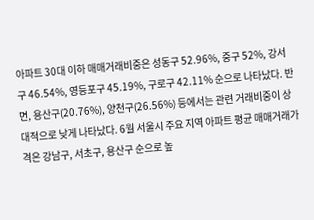아파트 30대 이하 매매거래비중은 성동구 52.96%, 중구 52%, 강서구 46.54%, 영등포구 45.19%, 구로구 42.11% 순으로 나타났다. 반면, 용산구(20.76%), 양천구(26.56%) 등에서는 관련 거래비중이 상대적으로 낮게 나타났다. 6월 서울시 주요 지역 아파트 평균 매매거래가격은 강남구, 서초구, 용산구 순으로 높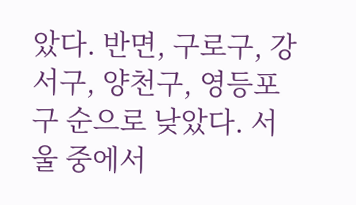았다. 반면, 구로구, 강서구, 양천구, 영등포구 순으로 낮았다. 서울 중에서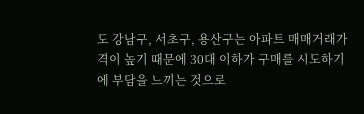도 강남구, 서초구, 용산구는 아파트 매매거래가격이 높기 때문에 30대 이하가 구매를 시도하기에 부담을 느끼는 것으로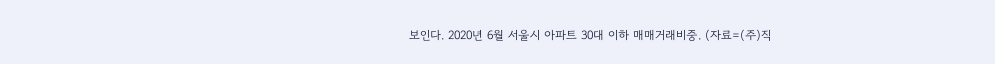보인다. 2020년 6월 서울시 아파트 30대 이하 매매거래비중. (자료=(주)직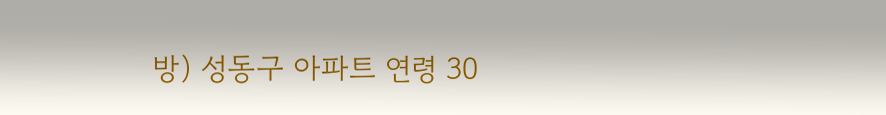방) 성동구 아파트 연령 30